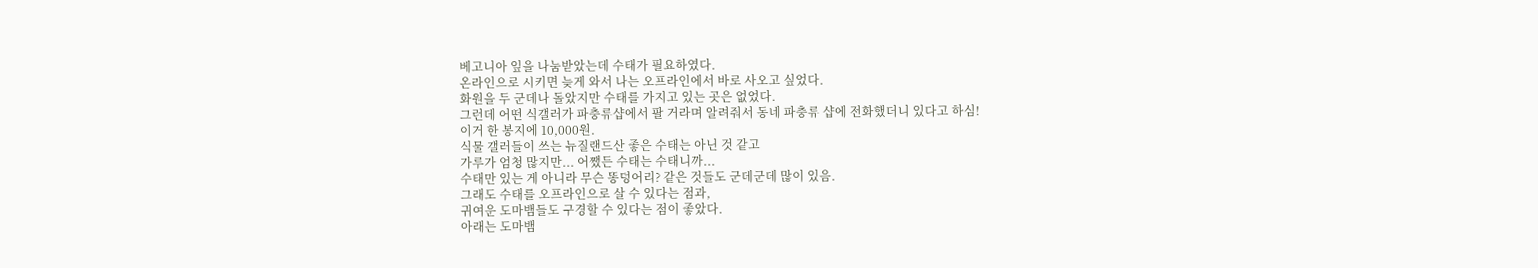베고니아 잎을 나눔받았는데 수태가 필요하였다.
온라인으로 시키면 늦게 와서 나는 오프라인에서 바로 사오고 싶었다.
화원을 두 군데나 돌았지만 수태를 가지고 있는 곳은 없었다.
그런데 어떤 식갤러가 파충류샵에서 팔 거라며 알려줘서 동네 파충류 샵에 전화했더니 있다고 하심!
이거 한 봉지에 10,000원.
식물 갤러들이 쓰는 뉴질랜드산 좋은 수태는 아닌 것 같고
가루가 엄청 많지만... 어쨌든 수태는 수태니까...
수태만 있는 게 아니라 무슨 똥덩어리? 같은 것들도 군데군데 많이 있음.
그래도 수태를 오프라인으로 살 수 있다는 점과,
귀여운 도마뱀들도 구경할 수 있다는 점이 좋았다.
아래는 도마뱀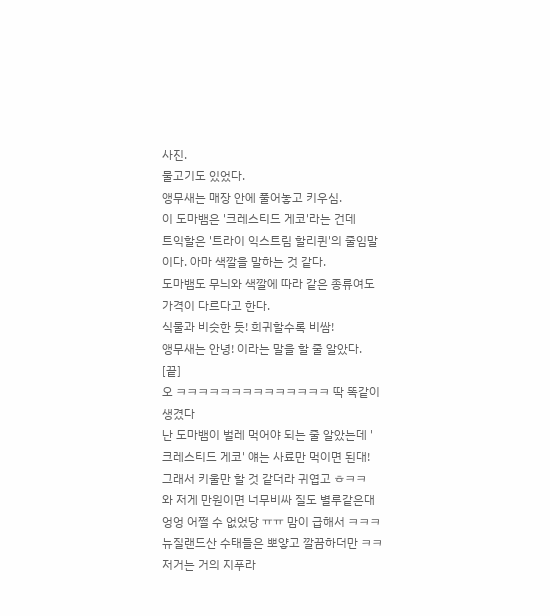사진.
물고기도 있었다.
앵무새는 매장 안에 풀어놓고 키우심.
이 도마뱀은 '크레스티드 게코'라는 건데
트익할은 '트라이 익스트림 할리퀸'의 줄임말이다. 아마 색깔을 말하는 것 같다.
도마뱀도 무늬와 색깔에 따라 같은 종류여도 가격이 다르다고 한다.
식물과 비슷한 듯! 희귀할수록 비쌈!
앵무새는 안녕! 이라는 말을 할 줄 알았다.
[끝]
오 ㅋㅋㅋㅋㅋㅋㅋㅋㅋㅋㅋㅋㅋㅋ 딱 똑같이 생겼다
난 도마뱀이 벌레 먹어야 되는 줄 알았는데 '크레스티드 게코' 얘는 사료만 먹이면 된대! 그래서 키울만 할 것 같더라 귀엽고 ㅎㅋㅋ
와 저게 만원이면 너무비싸 질도 별루같은대
엉엉 어쩔 수 없었당 ㅠㅠ 맘이 급해서 ㅋㅋㅋ 뉴질랜드산 수태들은 뽀얗고 깔끔하더만 ㅋㅋ 저거는 거의 지푸라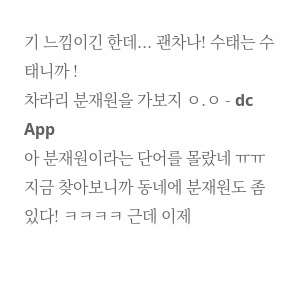기 느낌이긴 한데... 괜차나! 수태는 수태니까 !
차라리 분재원을 가보지 ㅇ.ㅇ - dc App
아 분재원이라는 단어를 몰랐네 ㅠㅠ 지금 찾아보니까 동네에 분재원도 좀 있다! ㅋㅋㅋㅋ 근데 이제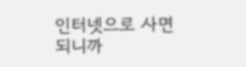인터넷으로 사면 되니까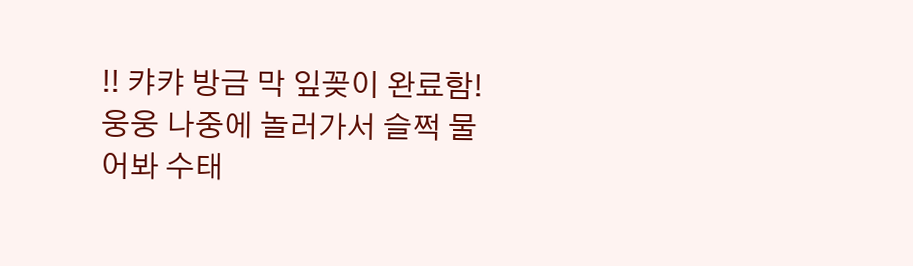!! 캬캬 방금 막 잎꽂이 완료함!
웅웅 나중에 놀러가서 슬쩍 물어봐 수태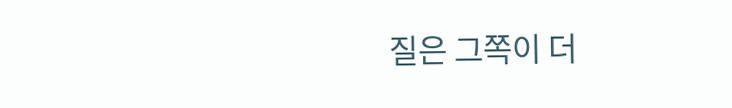질은 그쪽이 더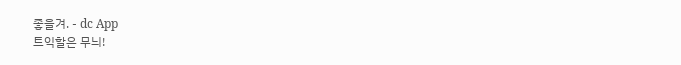좋을겨. - dc App
트익할은 무늬!